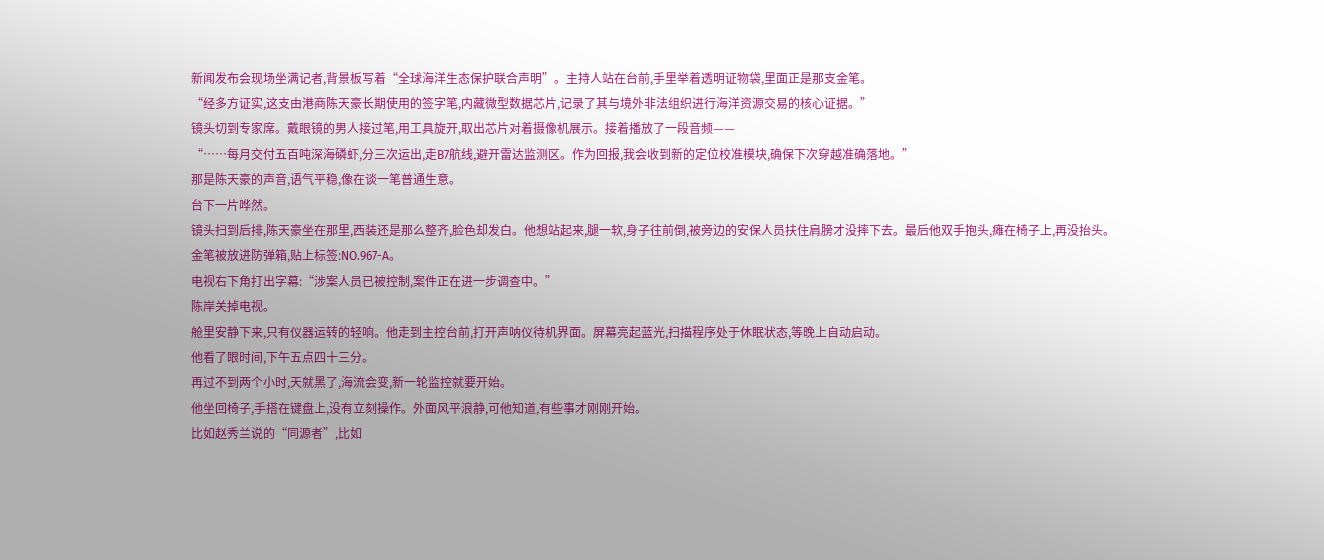新闻发布会现场坐满记者,背景板写着“全球海洋生态保护联合声明”。主持人站在台前,手里举着透明证物袋,里面正是那支金笔。
“经多方证实,这支由港商陈天豪长期使用的签字笔,内藏微型数据芯片,记录了其与境外非法组织进行海洋资源交易的核心证据。”
镜头切到专家席。戴眼镜的男人接过笔,用工具旋开,取出芯片对着摄像机展示。接着播放了一段音频——
“……每月交付五百吨深海磷虾,分三次运出,走B7航线,避开雷达监测区。作为回报,我会收到新的定位校准模块,确保下次穿越准确落地。”
那是陈天豪的声音,语气平稳,像在谈一笔普通生意。
台下一片哗然。
镜头扫到后排,陈天豪坐在那里,西装还是那么整齐,脸色却发白。他想站起来,腿一软,身子往前倒,被旁边的安保人员扶住肩膀才没摔下去。最后他双手抱头,瘫在椅子上,再没抬头。
金笔被放进防弹箱,贴上标签:NO.967-A。
电视右下角打出字幕:“涉案人员已被控制,案件正在进一步调查中。”
陈岸关掉电视。
舱里安静下来,只有仪器运转的轻响。他走到主控台前,打开声呐仪待机界面。屏幕亮起蓝光,扫描程序处于休眠状态,等晚上自动启动。
他看了眼时间,下午五点四十三分。
再过不到两个小时,天就黑了,海流会变,新一轮监控就要开始。
他坐回椅子,手搭在键盘上,没有立刻操作。外面风平浪静,可他知道,有些事才刚刚开始。
比如赵秀兰说的“同源者”,比如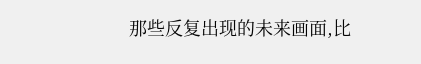那些反复出现的未来画面,比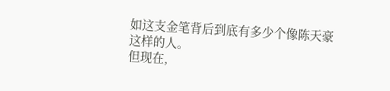如这支金笔背后到底有多少个像陈天豪这样的人。
但现在,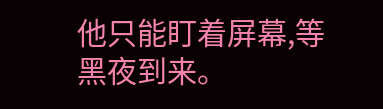他只能盯着屏幕,等黑夜到来。